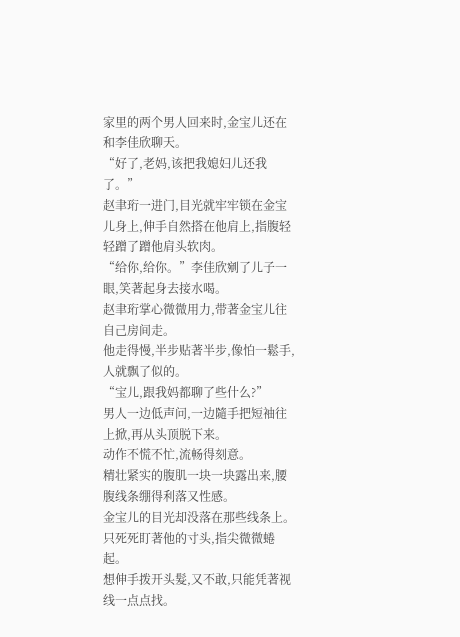家里的两个男人回来时,金宝儿还在和李佳欣聊天。
“好了,老妈,该把我媳妇儿还我了。”
赵聿珩一进门,目光就牢牢锁在金宝儿身上,伸手自然搭在他肩上,指腹轻轻蹭了蹭他肩头软肉。
“给你,给你。”李佳欣剜了儿子一眼,笑著起身去接水喝。
赵聿珩掌心微微用力,带著金宝儿往自己房间走。
他走得慢,半步贴著半步,像怕一鬆手,人就飘了似的。
“宝儿,跟我妈都聊了些什么?”
男人一边低声问,一边隨手把短袖往上掀,再从头顶脱下来。
动作不慌不忙,流畅得刻意。
精壮紧实的腹肌一块一块露出来,腰腹线条绷得利落又性感。
金宝儿的目光却没落在那些线条上。
只死死盯著他的寸头,指尖微微蜷起。
想伸手拨开头髮,又不敢,只能凭著视线一点点找。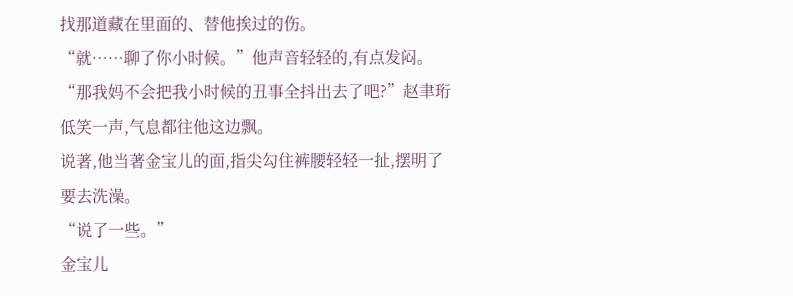找那道藏在里面的、替他挨过的伤。
“就……聊了你小时候。”他声音轻轻的,有点发闷。
“那我妈不会把我小时候的丑事全抖出去了吧?”赵聿珩低笑一声,气息都往他这边飘。
说著,他当著金宝儿的面,指尖勾住裤腰轻轻一扯,摆明了要去洗澡。
“说了一些。”
金宝儿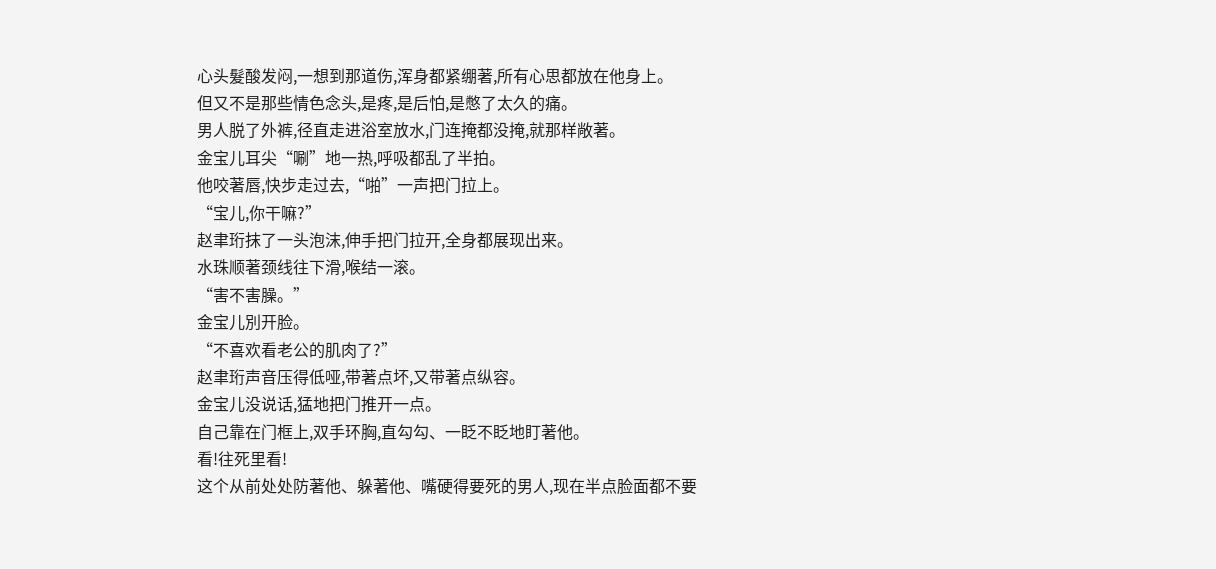心头髮酸发闷,一想到那道伤,浑身都紧绷著,所有心思都放在他身上。
但又不是那些情色念头,是疼,是后怕,是憋了太久的痛。
男人脱了外裤,径直走进浴室放水,门连掩都没掩,就那样敞著。
金宝儿耳尖“唰”地一热,呼吸都乱了半拍。
他咬著唇,快步走过去,“啪”一声把门拉上。
“宝儿,你干嘛?”
赵聿珩抹了一头泡沫,伸手把门拉开,全身都展现出来。
水珠顺著颈线往下滑,喉结一滚。
“害不害臊。”
金宝儿別开脸。
“不喜欢看老公的肌肉了?”
赵聿珩声音压得低哑,带著点坏,又带著点纵容。
金宝儿没说话,猛地把门推开一点。
自己靠在门框上,双手环胸,直勾勾、一眨不眨地盯著他。
看!往死里看!
这个从前处处防著他、躲著他、嘴硬得要死的男人,现在半点脸面都不要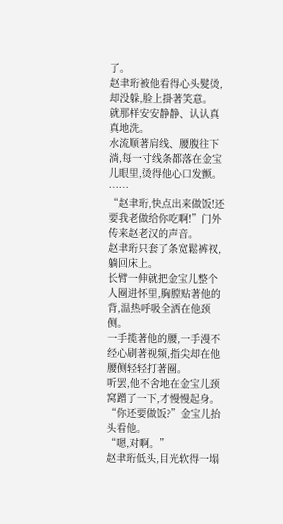了。
赵聿珩被他看得心头髮烫,却没躲,脸上掛著笑意。
就那样安安静静、认认真真地洗。
水流顺著肩线、腰腹往下淌,每一寸线条都落在金宝儿眼里,烫得他心口发颤。
……
“赵聿珩,快点出来做饭!还要我老做给你吃啊!”门外传来赵老汉的声音。
赵聿珩只套了条宽鬆裤衩,躺回床上。
长臂一伸就把金宝儿整个人圈进怀里,胸膛贴著他的背,温热呼吸全洒在他颈侧。
一手揽著他的腰,一手漫不经心刷著视频,指尖却在他腰侧轻轻打著圈。
听罢,他不舍地在金宝儿颈窝蹭了一下,才慢慢起身。
“你还要做饭?”金宝儿抬头看他。
“嗯,对啊。”
赵聿珩低头,目光软得一塌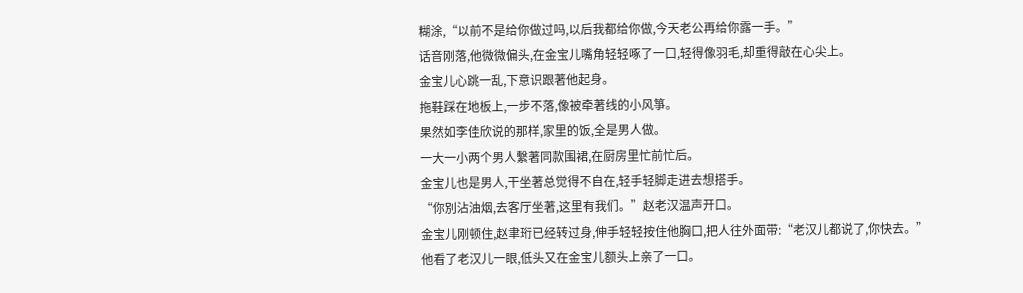糊涂,“以前不是给你做过吗,以后我都给你做,今天老公再给你露一手。”
话音刚落,他微微偏头,在金宝儿嘴角轻轻啄了一口,轻得像羽毛,却重得敲在心尖上。
金宝儿心跳一乱,下意识跟著他起身。
拖鞋踩在地板上,一步不落,像被牵著线的小风箏。
果然如李佳欣说的那样,家里的饭,全是男人做。
一大一小两个男人繫著同款围裙,在厨房里忙前忙后。
金宝儿也是男人,干坐著总觉得不自在,轻手轻脚走进去想搭手。
“你別沾油烟,去客厅坐著,这里有我们。”赵老汉温声开口。
金宝儿刚顿住,赵聿珩已经转过身,伸手轻轻按住他胸口,把人往外面带:“老汉儿都说了,你快去。”
他看了老汉儿一眼,低头又在金宝儿额头上亲了一口。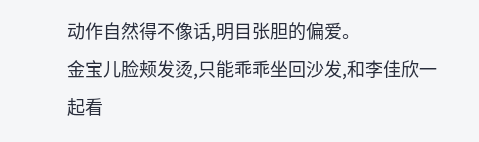动作自然得不像话,明目张胆的偏爱。
金宝儿脸颊发烫,只能乖乖坐回沙发,和李佳欣一起看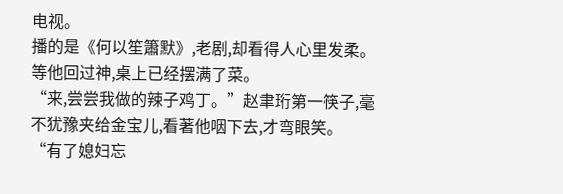电视。
播的是《何以笙簫默》,老剧,却看得人心里发柔。
等他回过神,桌上已经摆满了菜。
“来,尝尝我做的辣子鸡丁。”赵聿珩第一筷子,毫不犹豫夹给金宝儿,看著他咽下去,才弯眼笑。
“有了媳妇忘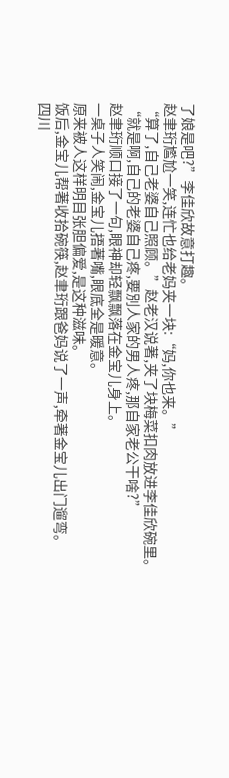了娘是吧?”李佳欣故意打趣。
赵聿珩尷尬一笑,连忙也给老妈夹一块:“妈,你也来。”
“算了,自己老婆自己照顾。”赵老汉说著,夹了块梅菜扣肉放进李佳欣碗里。
“就是啊,自己的老婆自己疼,要別人家的男人疼,那自家老公干啥?”
赵聿珩顺口接了一句,眼神却轻飘飘落在金宝儿身上。
一桌子人笑闹,金宝儿捂著嘴,眼底全是暖意。
原来被人这样明目张胆偏爱,是这种滋味。
饭后,金宝儿帮著收拾碗筷,赵聿珩跟爸妈说了一声,牵著金宝儿出门遛弯。
四川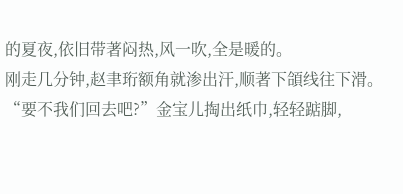的夏夜,依旧带著闷热,风一吹,全是暖的。
刚走几分钟,赵聿珩额角就渗出汗,顺著下頜线往下滑。
“要不我们回去吧?”金宝儿掏出纸巾,轻轻踮脚,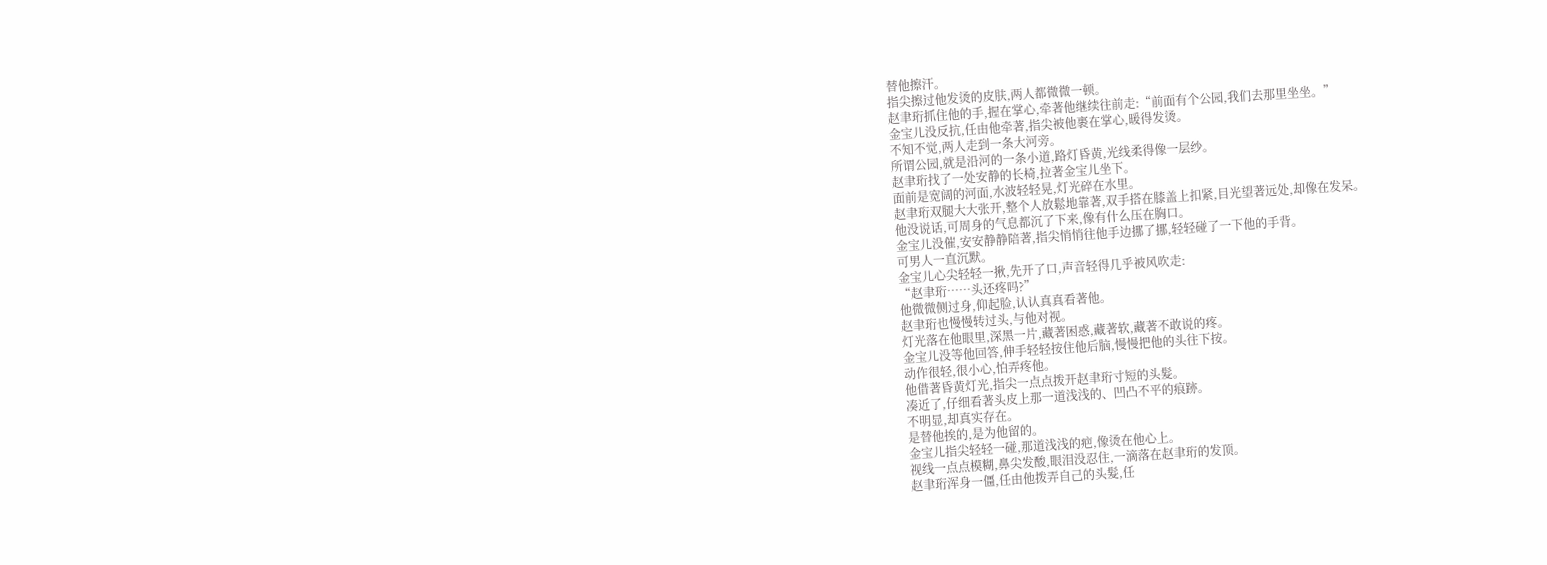替他擦汗。
指尖擦过他发烫的皮肤,两人都微微一顿。
赵聿珩抓住他的手,握在掌心,牵著他继续往前走:“前面有个公园,我们去那里坐坐。”
金宝儿没反抗,任由他牵著,指尖被他裹在掌心,暖得发烫。
不知不觉,两人走到一条大河旁。
所谓公园,就是沿河的一条小道,路灯昏黄,光线柔得像一层纱。
赵聿珩找了一处安静的长椅,拉著金宝儿坐下。
面前是宽阔的河面,水波轻轻晃,灯光碎在水里。
赵聿珩双腿大大张开,整个人放鬆地靠著,双手搭在膝盖上扣紧,目光望著远处,却像在发呆。
他没说话,可周身的气息都沉了下来,像有什么压在胸口。
金宝儿没催,安安静静陪著,指尖悄悄往他手边挪了挪,轻轻碰了一下他的手背。
可男人一直沉默。
金宝儿心尖轻轻一揪,先开了口,声音轻得几乎被风吹走:
“赵聿珩……头还疼吗?”
他微微侧过身,仰起脸,认认真真看著他。
赵聿珩也慢慢转过头,与他对视。
灯光落在他眼里,深黑一片,藏著困惑,藏著软,藏著不敢说的疼。
金宝儿没等他回答,伸手轻轻按住他后脑,慢慢把他的头往下按。
动作很轻,很小心,怕弄疼他。
他借著昏黄灯光,指尖一点点拨开赵聿珩寸短的头髮。
凑近了,仔细看著头皮上那一道浅浅的、凹凸不平的痕跡。
不明显,却真实存在。
是替他挨的,是为他留的。
金宝儿指尖轻轻一碰,那道浅浅的疤,像烫在他心上。
视线一点点模糊,鼻尖发酸,眼泪没忍住,一滴落在赵聿珩的发顶。
赵聿珩浑身一僵,任由他拨弄自己的头髮,任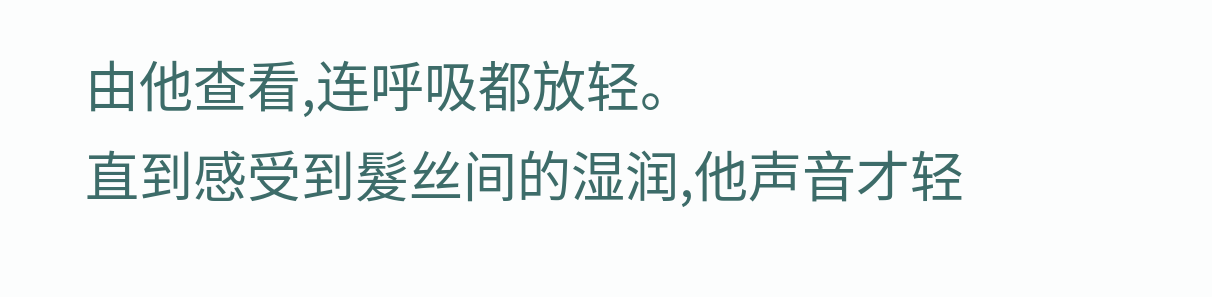由他查看,连呼吸都放轻。
直到感受到髮丝间的湿润,他声音才轻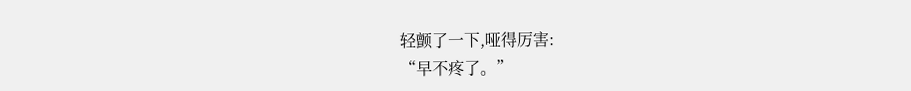轻颤了一下,哑得厉害:
“早不疼了。”